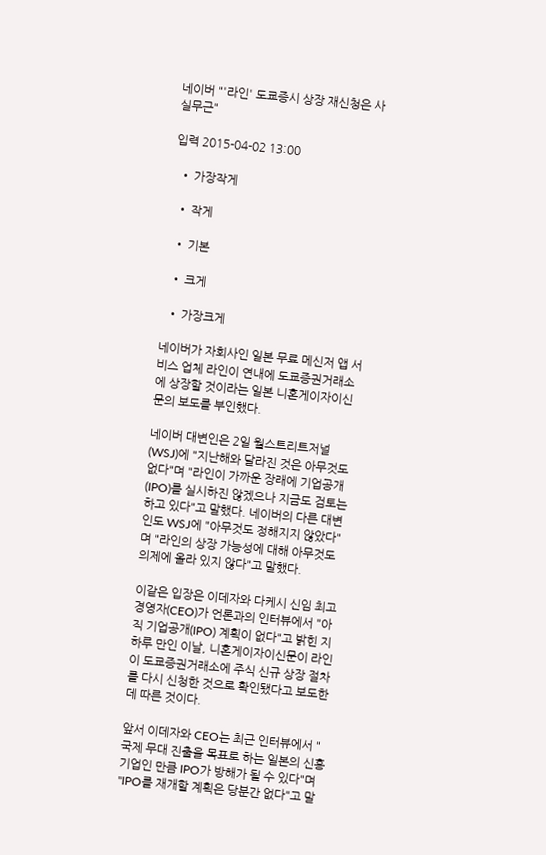네이버 "'라인' 도쿄증시 상장 재신청은 사실무근"

입력 2015-04-02 13:00

  • 가장작게

  • 작게

  • 기본

  • 크게

  • 가장크게

네이버가 자회사인 일본 무료 메신저 앱 서비스 업체 라인이 연내에 도쿄증권거래소에 상장할 것이라는 일본 니혼게이자이신문의 보도를 부인했다.

네이버 대변인은 2일 월스트리트저널(WSJ)에 "지난해와 달라진 것은 아무것도 없다"며 "라인이 가까운 장래에 기업공개(IPO)를 실시하진 않겠으나 지금도 검토는 하고 있다"고 말했다. 네이버의 다른 대변인도 WSJ에 "아무것도 정해지지 않았다"며 "라인의 상장 가능성에 대해 아무것도 의제에 올라 있지 않다"고 말했다.

이같은 입장은 이데자와 다케시 신임 최고경영자(CEO)가 언론과의 인터뷰에서 "아직 기업공개(IPO) 계획이 없다"고 밝힌 지 하루 만인 이날, 니혼게이자이신문이 라인이 도쿄증권거래소에 주식 신규 상장 절차를 다시 신청한 것으로 확인됐다고 보도한 데 따른 것이다.

앞서 이데자와 CEO는 최근 인터뷰에서 "국제 무대 진출을 목표로 하는 일본의 신흥기업인 만큼 IPO가 방해가 될 수 있다"며 "IPO를 재개할 계획은 당분간 없다"고 말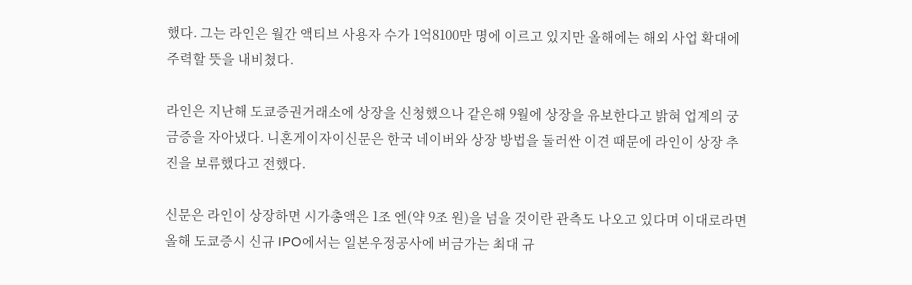했다. 그는 라인은 월간 액티브 사용자 수가 1억8100만 명에 이르고 있지만 올해에는 해외 사업 확대에 주력할 뜻을 내비쳤다.

라인은 지난해 도쿄증권거래소에 상장을 신청했으나 같은해 9월에 상장을 유보한다고 밝혀 업계의 궁금증을 자아냈다. 니혼게이자이신문은 한국 네이버와 상장 방법을 둘러싼 이견 때문에 라인이 상장 추진을 보류했다고 전했다.

신문은 라인이 상장하면 시가총액은 1조 엔(약 9조 원)을 넘을 것이란 관측도 나오고 있다며 이대로라면 올해 도쿄증시 신규 IPO에서는 일본우정공사에 버금가는 최대 규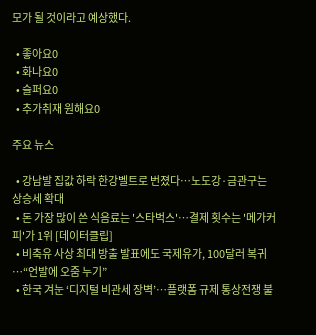모가 될 것이라고 예상했다.

  • 좋아요0
  • 화나요0
  • 슬퍼요0
  • 추가취재 원해요0

주요 뉴스

  • 강남발 집값 하락 한강벨트로 번졌다⋯노도강·금관구는 상승세 확대
  • 돈 가장 많이 쓴 식음료는 '스타벅스'…결제 횟수는 '메가커피'가 1위 [데이터클립]
  • 비축유 사상 최대 방출 발표에도 국제유가, 100달러 복귀⋯“언발에 오줌 누기”
  • 한국 겨눈 ‘디지털 비관세 장벽’…플랫폼 규제 통상전쟁 불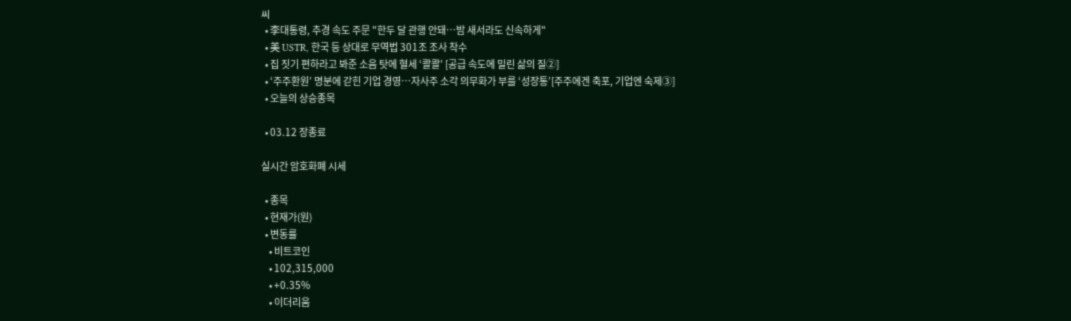씨
  • 李대통령, 추경 속도 주문 "한두 달 관행 안돼…밤 새서라도 신속하게"
  • 美 USTR, 한국 등 상대로 무역법 301조 조사 착수
  • 집 짓기 편하라고 봐준 소음 탓에 혈세 ‘콸콸’ [공급 속도에 밀린 삶의 질②]
  • ‘주주환원’ 명분에 갇힌 기업 경영…자사주 소각 의무화가 부를 ‘성장통’[주주에겐 축포, 기업엔 숙제③]
  • 오늘의 상승종목

  • 03.12 장종료

실시간 암호화폐 시세

  • 종목
  • 현재가(원)
  • 변동률
    • 비트코인
    • 102,315,000
    • +0.35%
    • 이더리움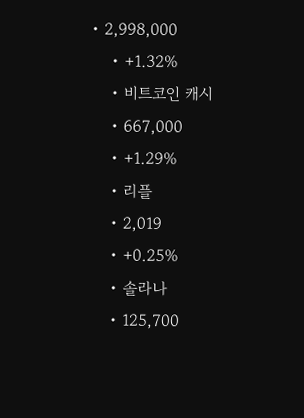• 2,998,000
    • +1.32%
    • 비트코인 캐시
    • 667,000
    • +1.29%
    • 리플
    • 2,019
    • +0.25%
    • 솔라나
    • 125,700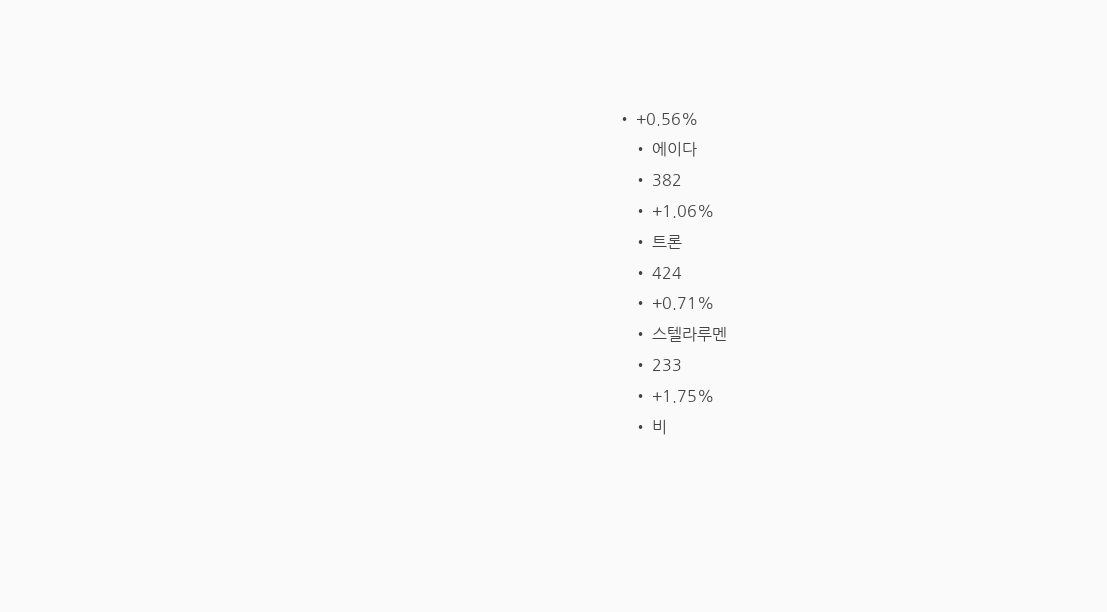• +0.56%
    • 에이다
    • 382
    • +1.06%
    • 트론
    • 424
    • +0.71%
    • 스텔라루멘
    • 233
    • +1.75%
    • 비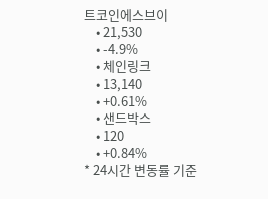트코인에스브이
    • 21,530
    • -4.9%
    • 체인링크
    • 13,140
    • +0.61%
    • 샌드박스
    • 120
    • +0.84%
* 24시간 변동률 기준